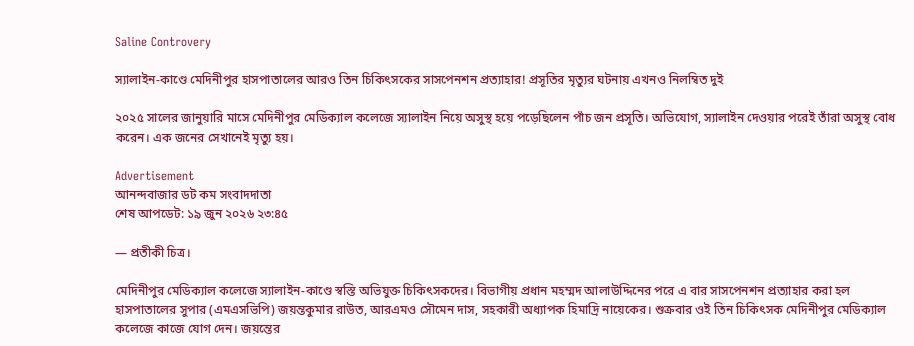Saline Controvery

স্যালাইন-কাণ্ডে মেদিনীপুর হাসপাতালের আরও তিন চিকিৎসকের সাসপেনশন প্রত্যাহার! প্রসূতির মৃত্যুর ঘটনায় এখনও নিলম্বিত দুই

২০২৫ সালের জানুয়ারি মাসে মেদিনীপুর মেডিক্যাল কলেজে স্যালাইন নিয়ে অসুস্থ হয়ে পড়েছিলেন পাঁচ জন প্রসূতি। অভিযোগ, স্যালাইন দেওয়ার পরেই তাঁরা অসুস্থ বোধ করেন। এক জনের সেখানেই মৃত্যু হয়।

Advertisement
আনন্দবাজার ডট কম সংবাদদাতা
শেষ আপডেট: ১৯ জুন ২০২৬ ২৩:৪৫

— প্রতীকী চিত্র।

মেদিনীপুর মেডিক্যাল কলেজে স্যালাইন-কাণ্ডে স্বস্তি অভিযুক্ত চিকিৎসকদের। বিভাগীয় প্রধান মহম্মদ আলাউদ্দিনের পরে এ বার সাসপেনশন প্রত্যাহার করা হল হাসপাতালের সুপার (এমএসভিপি) জয়ন্তকুমার রাউত, আরএমও সৌমেন দাস, সহকারী অধ্যাপক হিমাদ্রি নায়েকের। শুক্রবার ওই তিন চিকিৎসক মেদিনীপুর মেডিক্যাল কলেজে কাজে যোগ দেন। জয়ন্তের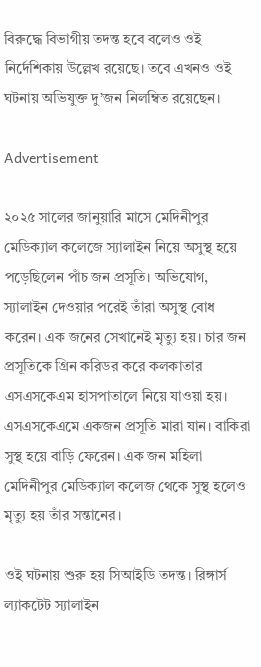বিরুদ্ধে বিভাগীয় তদন্ত হবে বলেও ওই নির্দেশিকায় উল্লেখ রয়েছে। তবে এখনও ওই ঘটনায় অভিযুক্ত দু’জন নিলম্বিত রয়েছেন।

Advertisement

২০২৫ সালের জানুয়ারি মাসে মেদিনীপুর মেডিক্যাল কলেজে স্যালাইন নিয়ে অসুস্থ হয়ে পড়েছিলেন পাঁচ জন প্রসূতি। অভিযোগ, স্যালাইন দেওয়ার পরেই তাঁরা অসুস্থ বোধ করেন। এক জনের সেখানেই মৃত্যু হয়। চার জন প্রসূতিকে গ্রিন করিডর করে কলকাতার এসএসকেএম হাসপাতালে নিয়ে যাওয়া হয়। এসএসকেএমে একজন প্রসূতি মারা যান। বাকিরা সুস্থ হয়ে বাড়ি ফেরেন। এক জন মহিলা মেদিনীপুর মেডিক্যাল কলেজ থেকে সুস্থ হলেও মৃত্যু হয় তাঁর সন্তানের।

ওই ঘটনায় শুরু হয় সিআইডি তদন্ত। রিঙ্গার্স ল্যাকটেট স্যালাইন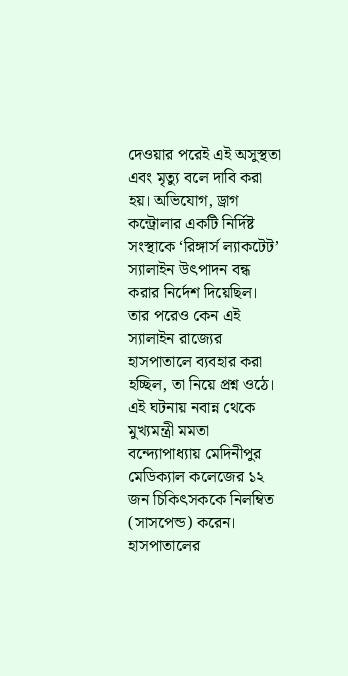দেওয়ার পরেই এই অসুস্থতা এবং মৃত্যু বলে দাবি করা হয়। অভিযোগ, ড্রাগ কন্ট্রোলার একটি নির্দিষ্ট সংস্থাকে ‘রিঙ্গার্স ল্যাকটেট’ স্যালাইন উৎপাদন বন্ধ করার নির্দেশ দিয়েছিল। তার পরেও কেন এই স্যালাইন রাজ্যের হাসপাতালে ব্যবহার করা হচ্ছিল, তা নিয়ে প্রশ্ন ওঠে। এই ঘটনায় নবান্ন থেকে মুখ্যমন্ত্রী মমতা বন্দ্যোপাধ্যায় মেদিনীপুর মেডিক্যাল কলেজের ১২ জন চিকিৎসককে নিলম্বিত (সাসপেন্ড) করেন। হাসপাতালের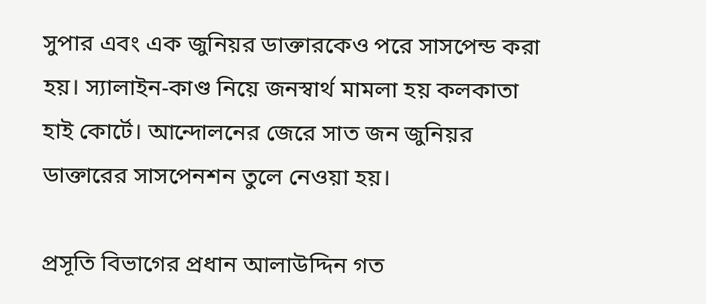সুপার এবং এক জুনিয়র ডাক্তারকেও পরে সাসপেন্ড করা হয়। স্যালাইন-কাণ্ড নিয়ে জনস্বার্থ মামলা হয় কলকাতা হাই কোর্টে। আন্দোলনের জেরে সাত জন জুনিয়র ডাক্তারের সাসপেনশন তুলে নেওয়া হয়।

প্রসূতি বিভাগের প্রধান আলাউদ্দিন গত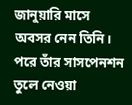জানুয়ারি মাসে অবসর নেন তিনি। পরে তাঁর সাসপেনশন তুলে নেওয়া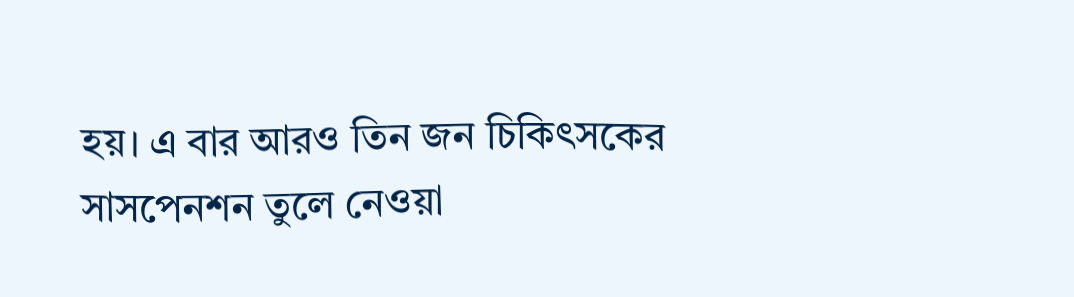হয়। এ বার আরও তিন জন চিকিৎসকের সাসপেনশন তুলে নেওয়া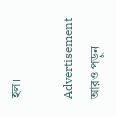হল।

Advertisement
আরও পড়ুন